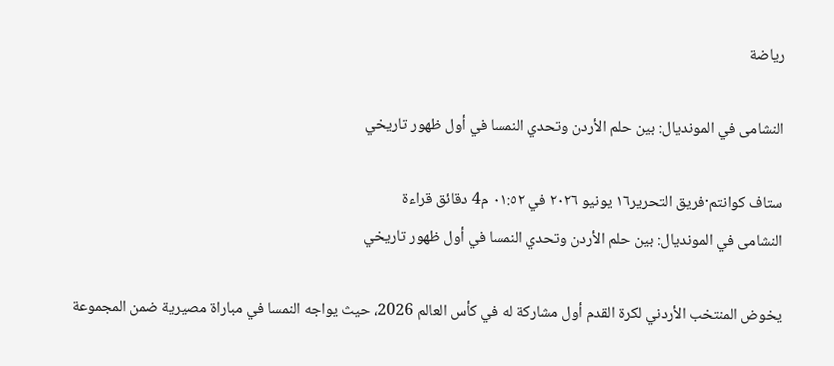رياضة

النشامى في المونديال: بين حلم الأردن وتحدي النمسا في أول ظهور تاريخي

ستاف كوانتم·فريق التحرير١٦ يونيو ٢٠٢٦ في ٠١:٥٢ م4 دقائق قراءة
النشامى في المونديال: بين حلم الأردن وتحدي النمسا في أول ظهور تاريخي

يخوض المنتخب الأردني لكرة القدم أول مشاركة له في كأس العالم 2026، حيث يواجه النمسا في مباراة مصيرية ضمن المجموعة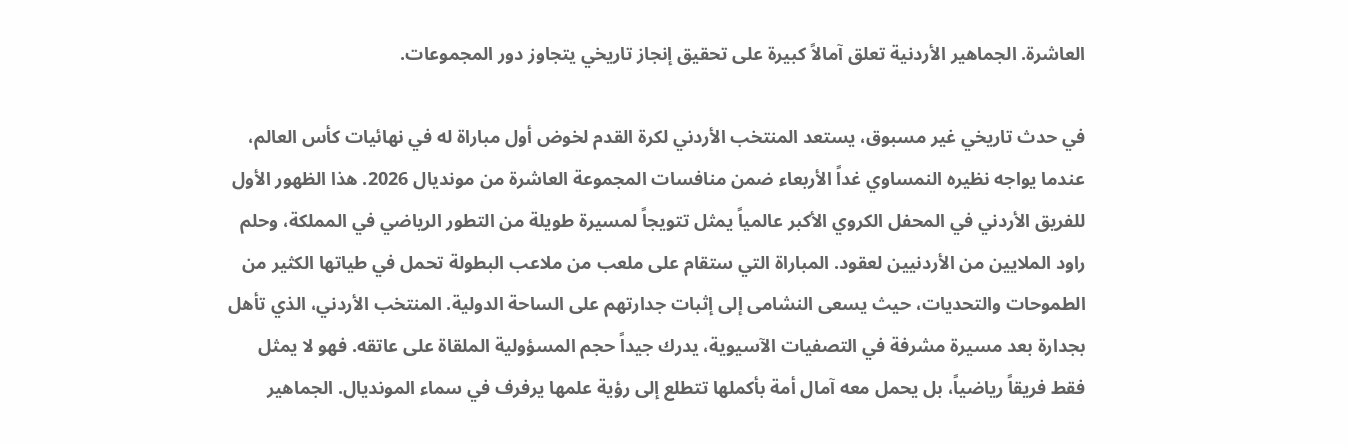العاشرة. الجماهير الأردنية تعلق آمالاً كبيرة على تحقيق إنجاز تاريخي يتجاوز دور المجموعات.

في حدث تاريخي غير مسبوق، يستعد المنتخب الأردني لكرة القدم لخوض أول مباراة له في نهائيات كأس العالم، عندما يواجه نظيره النمساوي غداً الأربعاء ضمن منافسات المجموعة العاشرة من مونديال 2026. هذا الظهور الأول للفريق الأردني في المحفل الكروي الأكبر عالمياً يمثل تتويجاً لمسيرة طويلة من التطور الرياضي في المملكة، وحلم راود الملايين من الأردنيين لعقود. المباراة التي ستقام على ملعب من ملاعب البطولة تحمل في طياتها الكثير من الطموحات والتحديات، حيث يسعى النشامى إلى إثبات جدارتهم على الساحة الدولية. المنتخب الأردني، الذي تأهل بجدارة بعد مسيرة مشرفة في التصفيات الآسيوية، يدرك جيداً حجم المسؤولية الملقاة على عاتقه. فهو لا يمثل فقط فريقاً رياضياً، بل يحمل معه آمال أمة بأكملها تتطلع إلى رؤية علمها يرفرف في سماء المونديال. الجماهير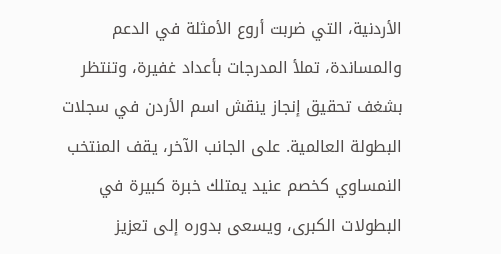الأردنية، التي ضربت أروع الأمثلة في الدعم والمساندة، تملأ المدرجات بأعداد غفيرة، وتنتظر بشغف تحقيق إنجاز ينقش اسم الأردن في سجلات البطولة العالمية. على الجانب الآخر، يقف المنتخب النمساوي كخصم عنيد يمتلك خبرة كبيرة في البطولات الكبرى، ويسعى بدوره إلى تعزيز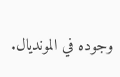وجوده في المونديال.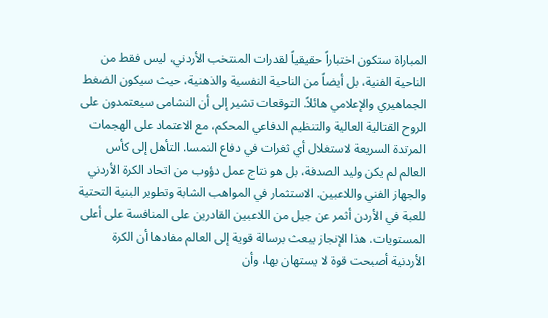المباراة ستكون اختباراً حقيقياً لقدرات المنتخب الأردني، ليس فقط من الناحية الفنية، بل أيضاً من الناحية النفسية والذهنية، حيث سيكون الضغط الجماهيري والإعلامي هائلاً. التوقعات تشير إلى أن النشامى سيعتمدون على الروح القتالية العالية والتنظيم الدفاعي المحكم، مع الاعتماد على الهجمات المرتدة السريعة لاستغلال أي ثغرات في دفاع النمسا. التأهل إلى كأس العالم لم يكن وليد الصدفة، بل هو نتاج عمل دؤوب من اتحاد الكرة الأردني والجهاز الفني واللاعبين. الاستثمار في المواهب الشابة وتطوير البنية التحتية للعبة في الأردن أثمر عن جيل من اللاعبين القادرين على المنافسة على أعلى المستويات. هذا الإنجاز يبعث برسالة قوية إلى العالم مفادها أن الكرة الأردنية أصبحت قوة لا يستهان بها، وأن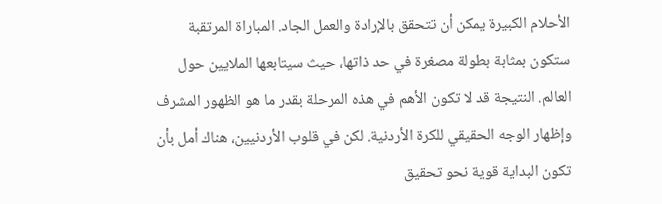الأحلام الكبيرة يمكن أن تتحقق بالإرادة والعمل الجاد. المباراة المرتقبة ستكون بمثابة بطولة مصغرة في حد ذاتها، حيث سيتابعها الملايين حول العالم. النتيجة قد لا تكون الأهم في هذه المرحلة بقدر ما هو الظهور المشرف وإظهار الوجه الحقيقي للكرة الأردنية. لكن في قلوب الأردنيين، هناك أمل بأن تكون البداية قوية نحو تحقيق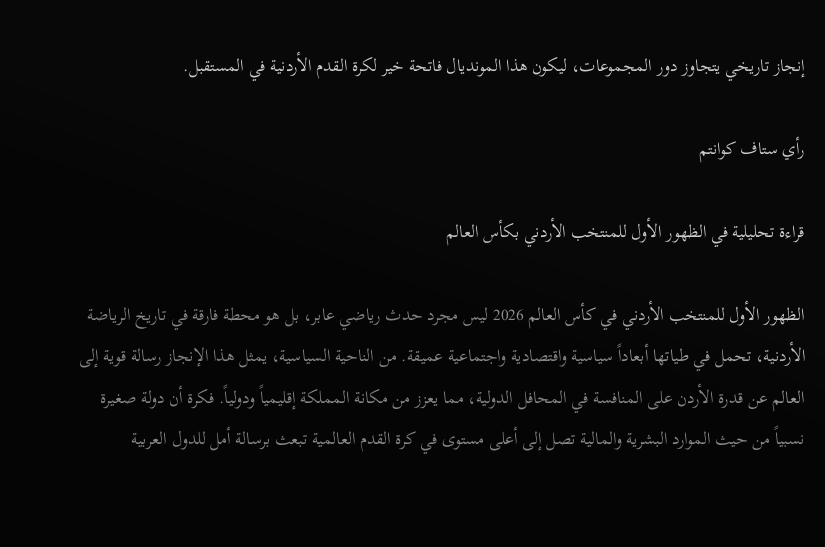إنجاز تاريخي يتجاوز دور المجموعات، ليكون هذا المونديال فاتحة خير لكرة القدم الأردنية في المستقبل.

رأي ستاف كوانتم

قراءة تحليلية في الظهور الأول للمنتخب الأردني بكأس العالم

الظهور الأول للمنتخب الأردني في كأس العالم 2026 ليس مجرد حدث رياضي عابر، بل هو محطة فارقة في تاريخ الرياضة الأردنية، تحمل في طياتها أبعاداً سياسية واقتصادية واجتماعية عميقة. من الناحية السياسية، يمثل هذا الإنجاز رسالة قوية إلى العالم عن قدرة الأردن على المنافسة في المحافل الدولية، مما يعزز من مكانة المملكة إقليمياً ودولياً. فكرة أن دولة صغيرة نسبياً من حيث الموارد البشرية والمالية تصل إلى أعلى مستوى في كرة القدم العالمية تبعث برسالة أمل للدول العربية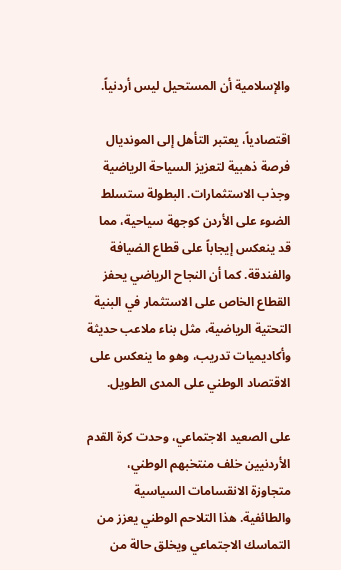والإسلامية أن المستحيل ليس أردنياً.

اقتصادياً، يعتبر التأهل إلى المونديال فرصة ذهبية لتعزيز السياحة الرياضية وجذب الاستثمارات. البطولة ستسلط الضوء على الأردن كوجهة سياحية، مما قد ينعكس إيجاباً على قطاع الضيافة والفندقة. كما أن النجاح الرياضي يحفز القطاع الخاص على الاستثمار في البنية التحتية الرياضية، مثل بناء ملاعب حديثة وأكاديميات تدريب، وهو ما ينعكس على الاقتصاد الوطني على المدى الطويل.

على الصعيد الاجتماعي، وحدت كرة القدم الأردنيين خلف منتخبهم الوطني، متجاوزة الانقسامات السياسية والطائفية. هذا التلاحم الوطني يعزز من التماسك الاجتماعي ويخلق حالة من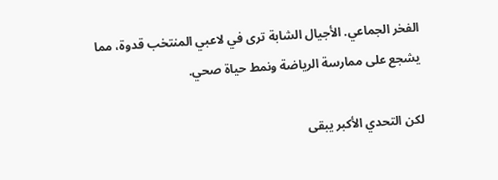الفخر الجماعي. الأجيال الشابة ترى في لاعبي المنتخب قدوة، مما يشجع على ممارسة الرياضة ونمط حياة صحي.

لكن التحدي الأكبر يبقى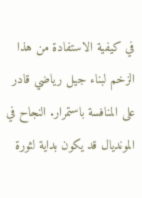في كيفية الاستفادة من هذا الزخم لبناء جيل رياضي قادر على المنافسة باستمرار. النجاح في المونديال قد يكون بداية لثورة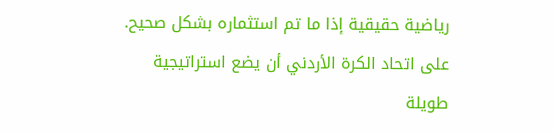رياضية حقيقية إذا ما تم استثماره بشكل صحيح. على اتحاد الكرة الأردني أن يضع استراتيجية طويلة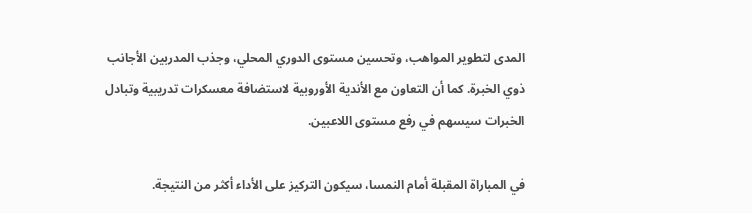المدى لتطوير المواهب، وتحسين مستوى الدوري المحلي، وجذب المدربين الأجانب ذوي الخبرة. كما أن التعاون مع الأندية الأوروبية لاستضافة معسكرات تدريبية وتبادل الخبرات سيسهم في رفع مستوى اللاعبين.

في المباراة المقبلة أمام النمسا، سيكون التركيز على الأداء أكثر من النتيجة.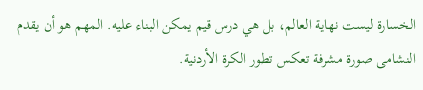الخسارة ليست نهاية العالم، بل هي درس قيم يمكن البناء عليه. المهم هو أن يقدم النشامى صورة مشرفة تعكس تطور الكرة الأردنية.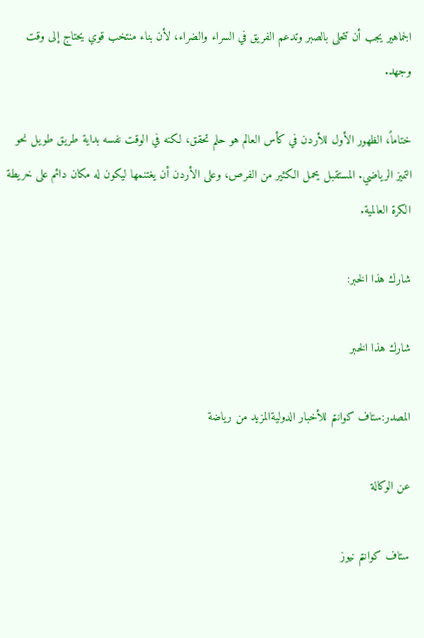الجماهير يجب أن تتحلى بالصبر وتدعم الفريق في السراء والضراء، لأن بناء منتخب قوي يحتاج إلى وقت وجهد.

ختاماً، الظهور الأول للأردن في كأس العالم هو حلم تحقق، لكنه في الوقت نفسه بداية طريق طويل نحو التميز الرياضي. المستقبل يحمل الكثير من الفرص، وعلى الأردن أن يغتنمها ليكون له مكان دائم على خريطة الكرة العالمية.

شارك هذا الخبر:

شارك هذا الخبر

المصدر:ستاف كوانتم للأخبار الدوليةالمزيد من رياضة

عن الوكالة

ستاف كوانتم نيوز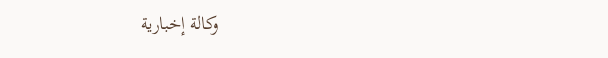وكالة إخبارية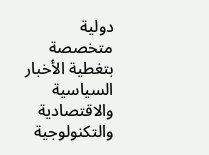دولية متخصصة بتغطية الأخبار السياسية والاقتصادية والتكنولوجية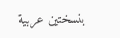بنسختين عربية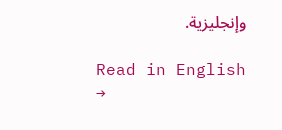وإنجليزية.

Read in English →